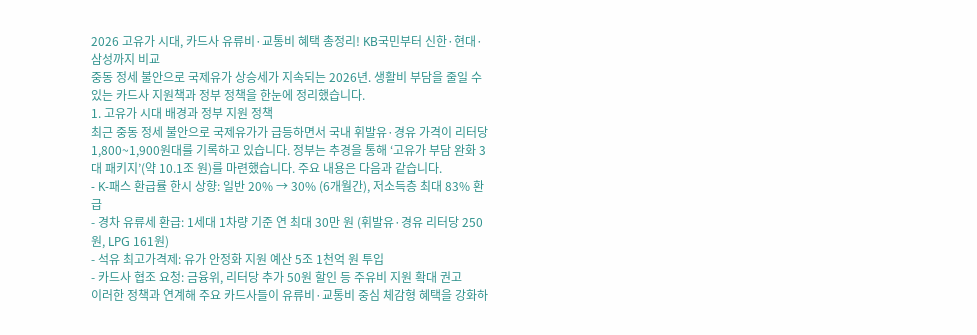2026 고유가 시대, 카드사 유류비·교통비 혜택 총정리! KB국민부터 신한·현대·삼성까지 비교
중동 정세 불안으로 국제유가 상승세가 지속되는 2026년. 생활비 부담을 줄일 수 있는 카드사 지원책과 정부 정책을 한눈에 정리했습니다.
1. 고유가 시대 배경과 정부 지원 정책
최근 중동 정세 불안으로 국제유가가 급등하면서 국내 휘발유·경유 가격이 리터당 1,800~1,900원대를 기록하고 있습니다. 정부는 추경을 통해 ‘고유가 부담 완화 3대 패키지’(약 10.1조 원)를 마련했습니다. 주요 내용은 다음과 같습니다.
- K-패스 환급률 한시 상향: 일반 20% → 30% (6개월간), 저소득층 최대 83% 환급
- 경차 유류세 환급: 1세대 1차량 기준 연 최대 30만 원 (휘발유·경유 리터당 250원, LPG 161원)
- 석유 최고가격제: 유가 안정화 지원 예산 5조 1천억 원 투입
- 카드사 협조 요청: 금융위, 리터당 추가 50원 할인 등 주유비 지원 확대 권고
이러한 정책과 연계해 주요 카드사들이 유류비·교통비 중심 체감형 혜택을 강화하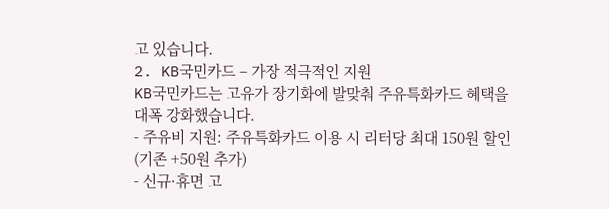고 있습니다.
2. KB국민카드 – 가장 적극적인 지원
KB국민카드는 고유가 장기화에 발맞춰 주유특화카드 혜택을 대폭 강화했습니다.
- 주유비 지원: 주유특화카드 이용 시 리터당 최대 150원 할인 (기존 +50원 추가)
- 신규·휴면 고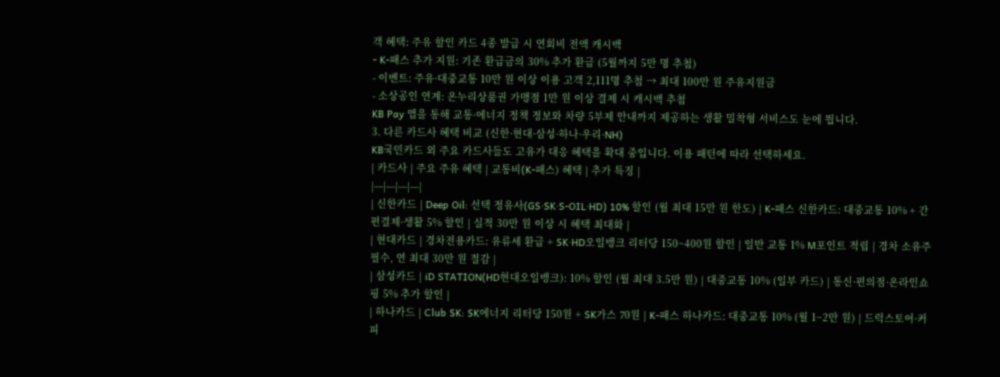객 혜택: 주유 할인 카드 4종 발급 시 연회비 전액 캐시백
- K-패스 추가 지원: 기존 환급금의 30% 추가 환급 (5월까지 5만 명 추첨)
- 이벤트: 주유·대중교통 10만 원 이상 이용 고객 2,111명 추첨 → 최대 100만 원 주유지원금
- 소상공인 연계: 온누리상품권 가맹점 1만 원 이상 결제 시 캐시백 추첨
KB Pay 앱을 통해 교통·에너지 정책 정보와 차량 5부제 안내까지 제공하는 생활 밀착형 서비스도 눈에 띕니다.
3. 다른 카드사 혜택 비교 (신한·현대·삼성·하나·우리·NH)
KB국민카드 외 주요 카드사들도 고유가 대응 혜택을 확대 중입니다. 이용 패턴에 따라 선택하세요.
| 카드사 | 주요 주유 혜택 | 교통비(K-패스) 혜택 | 추가 특징 |
|---|---|---|---|
| 신한카드 | Deep Oil: 선택 정유사(GS·SK·S-OIL·HD) 10% 할인 (월 최대 15만 원 한도) | K-패스 신한카드: 대중교통 10% + 간편결제·생활 5% 할인 | 실적 30만 원 이상 시 혜택 최대화 |
| 현대카드 | 경차전용카드: 유류세 환급 + SK·HD오일뱅크 리터당 150~400원 할인 | 일반 교통 1% M포인트 적립 | 경차 소유주 필수, 연 최대 30만 원 절감 |
| 삼성카드 | iD STATION(HD현대오일뱅크): 10% 할인 (월 최대 3.5만 원) | 대중교통 10% (일부 카드) | 통신·편의점·온라인쇼핑 5% 추가 할인 |
| 하나카드 | Club SK: SK에너지 리터당 150원 + SK가스 70원 | K-패스 하나카드: 대중교통 10% (월 1~2만 원) | 드럭스토어·커피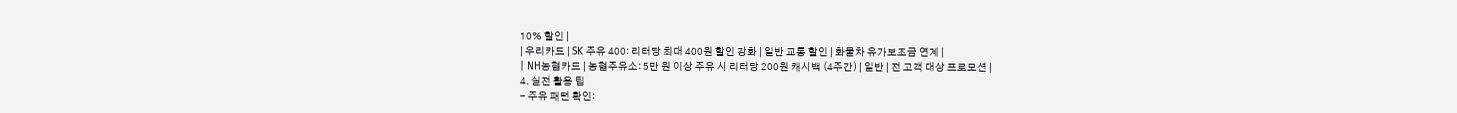10% 할인 |
| 우리카드 | SK 주유 400: 리터당 최대 400원 할인 강화 | 일반 교통 할인 | 화물차 유가보조금 연계 |
| NH농협카드 | 농협주유소: 5만 원 이상 주유 시 리터당 200원 캐시백 (4주간) | 일반 | 전 고객 대상 프로모션 |
4. 실전 활용 팁
- 주유 패턴 확인: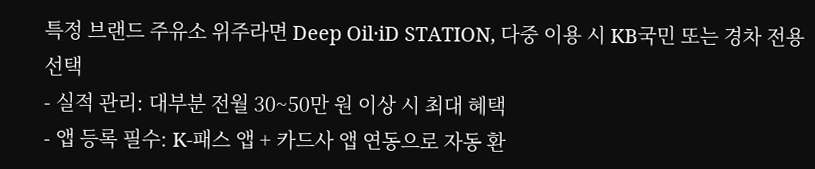특정 브랜드 주유소 위주라면 Deep Oil·iD STATION, 다중 이용 시 KB국민 또는 경차 전용 선택
- 실적 관리: 대부분 전월 30~50만 원 이상 시 최대 혜택
- 앱 등록 필수: K-패스 앱 + 카드사 앱 연동으로 자동 환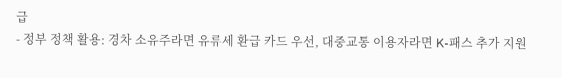급
- 정부 정책 활용: 경차 소유주라면 유류세 환급 카드 우선, 대중교통 이용자라면 K-패스 추가 지원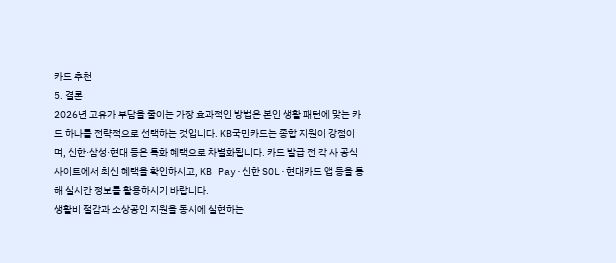카드 추천
5. 결론
2026년 고유가 부담을 줄이는 가장 효과적인 방법은 본인 생활 패턴에 맞는 카드 하나를 전략적으로 선택하는 것입니다. KB국민카드는 종합 지원이 강점이며, 신한·삼성·현대 등은 특화 혜택으로 차별화됩니다. 카드 발급 전 각 사 공식 사이트에서 최신 혜택을 확인하시고, KB Pay·신한 SOL·현대카드 앱 등을 통해 실시간 정보를 활용하시기 바랍니다.
생활비 절감과 소상공인 지원을 동시에 실현하는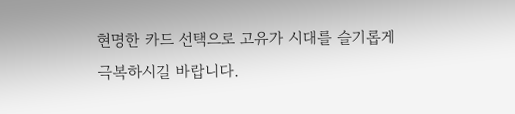현명한 카드 선택으로 고유가 시대를 슬기롭게 극복하시길 바랍니다.